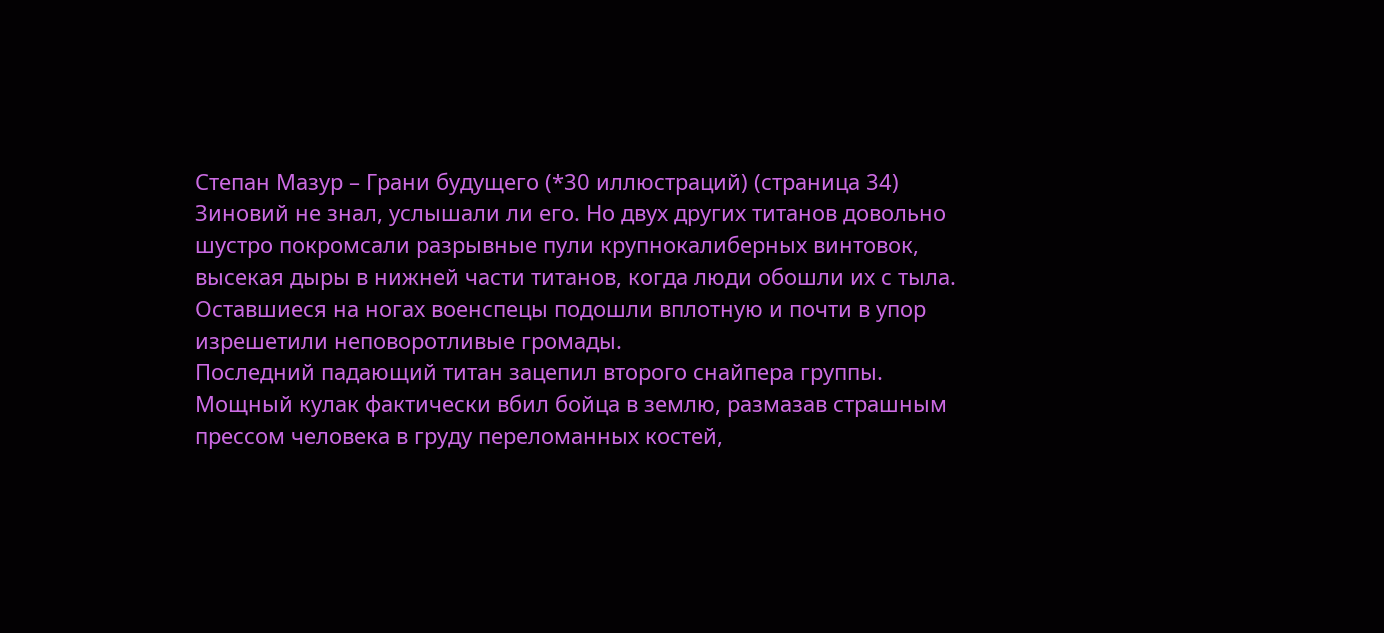Степан Мазур – Грани будущего (*30 иллюстраций) (страница 34)
Зиновий не знал, услышали ли его. Но двух других титанов довольно шустро покромсали разрывные пули крупнокалиберных винтовок, высекая дыры в нижней части титанов, когда люди обошли их с тыла. Оставшиеся на ногах военспецы подошли вплотную и почти в упор изрешетили неповоротливые громады.
Последний падающий титан зацепил второго снайпера группы. Мощный кулак фактически вбил бойца в землю, размазав страшным прессом человека в груду переломанных костей,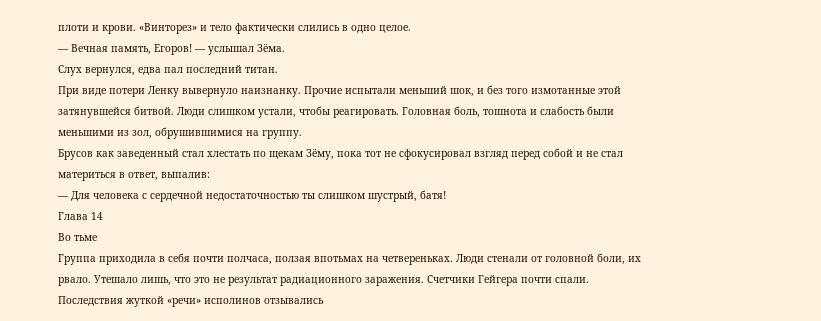плоти и крови. «Винторез» и тело фактически слились в одно целое.
— Вечная память, Егоров! — услышал Зёма.
Слух вернулся, едва пал последний титан.
При виде потери Ленку вывернуло наизнанку. Прочие испытали меньший шок, и без того измотанные этой затянувшейся битвой. Люди слишком устали, чтобы реагировать. Головная боль, тошнота и слабость были меньшими из зол, обрушившимися на группу.
Брусов как заведенный стал хлестать по щекам Зёму, пока тот не сфокусировал взгляд перед собой и не стал материться в ответ, выпалив:
— Для человека с сердечной недостаточностью ты слишком шустрый, батя!
Глава 14
Во тьме
Группа приходила в себя почти полчаса, ползая впотьмах на четвереньках. Люди стенали от головной боли, их рвало. Утешало лишь, что это не результат радиационного заражения. Счетчики Гейгера почти спали.
Последствия жуткой «речи» исполинов отзывались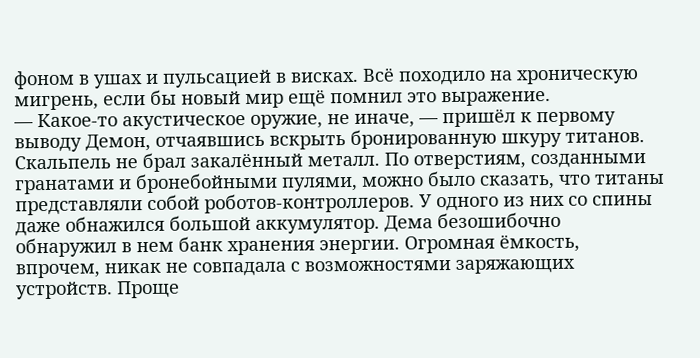фоном в ушах и пульсацией в висках. Всё походило на хроническую мигрень, если бы новый мир ещё помнил это выражение.
— Какое-то акустическое оружие, не иначе, — пришёл к первому выводу Демон, отчаявшись вскрыть бронированную шкуру титанов.
Скальпель не брал закалённый металл. По отверстиям, созданными гранатами и бронебойными пулями, можно было сказать, что титаны представляли собой роботов-контроллеров. У одного из них со спины даже обнажился большой аккумулятор. Дема безошибочно обнаружил в нем банк хранения энергии. Огромная ёмкость, впрочем, никак не совпадала с возможностями заряжающих устройств. Проще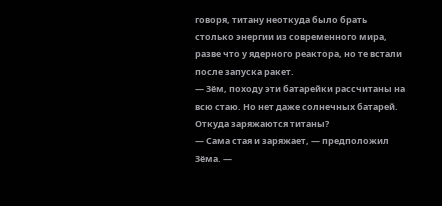говоря, титану неоткуда было брать столько энергии из современного мира, разве что у ядерного реактора, но те встали после запуска ракет.
— Зём, походу эти батарейки рассчитаны на всю стаю. Но нет даже солнечных батарей. Откуда заряжаются титаны?
— Сама стая и заряжает, — предположил Зёма. —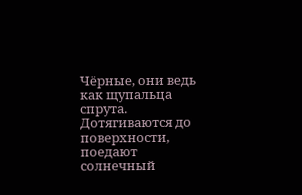Чёрные, они ведь как щупальца спрута. Дотягиваются до поверхности, поедают солнечный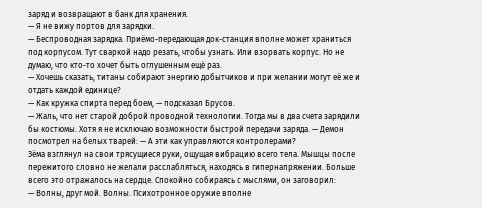заряд и возвращают в банк для хранения.
— Я не вижу портов для зарядки.
— Беспроводная зарядка. Приёмо-передающая док-станция вполне может храниться под корпусом. Тут сваркой надо резать, чтобы узнать. Или взорвать корпус. Но не думаю, что кто-то хочет быть оглушенным ещё раз.
— Хочешь сказать, титаны собирают энергию добытчиков и при желании могут её же и отдать каждой единице?
— Как кружка спирта перед боем, — подсказал Брусов.
— Жаль, что нет старой доброй проводной технологии. Тогда мы в два счета зарядили бы костюмы. Хотя я не исключаю возможности быстрой передачи заряда. — Демон посмотрел на белых тварей: — А эти как управляются контролерами?
Зёма взглянул на свои трясущиеся руки, ощущая вибрацию всего тела. Мышцы после пережитого словно не желали расслабляться, находясь в гипернапряжении. Больше всего это отражалось на сердце. Спокойно собираясь с мыслями, он заговорил:
— Волны, друг мой. Волны. Психотронное оружие вполне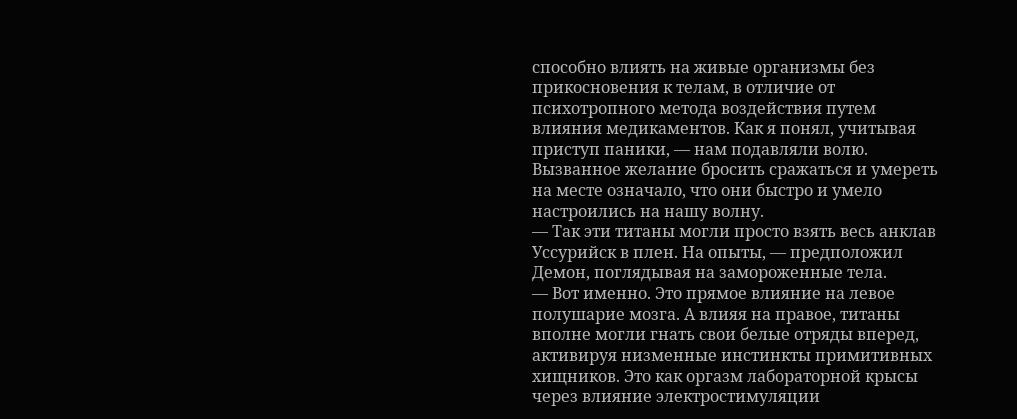способно влиять на живые организмы без прикосновения к телам, в отличие от психотропного метода воздействия путем влияния медикаментов. Как я понял, учитывая приступ паники, — нам подавляли волю. Вызванное желание бросить сражаться и умереть на месте означало, что они быстро и умело настроились на нашу волну.
— Так эти титаны могли просто взять весь анклав Уссурийск в плен. На опыты, — предположил Демон, поглядывая на замороженные тела.
— Вот именно. Это прямое влияние на левое полушарие мозга. А влияя на правое, титаны вполне могли гнать свои белые отряды вперед, активируя низменные инстинкты примитивных хищников. Это как оргазм лабораторной крысы через влияние электростимуляции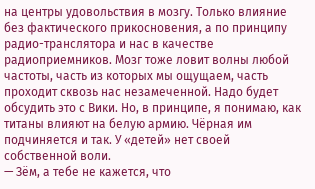на центры удовольствия в мозгу. Только влияние без фактического прикосновения, а по принципу радио-транслятора и нас в качестве радиоприемников. Мозг тоже ловит волны любой частоты, часть из которых мы ощущаем, часть проходит сквозь нас незамеченной. Надо будет обсудить это с Вики. Но, в принципе, я понимаю, как титаны влияют на белую армию. Чёрная им подчиняется и так. У «детей» нет своей собственной воли.
— Зём, а тебе не кажется, что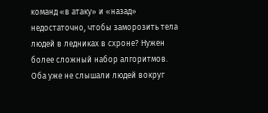команд «в атаку» и «назад» недостаточно, чтобы заморозить тела людей в ледниках в схроне? Нужен более сложный набор алгоритмов.
Оба уже не слышали людей вокруг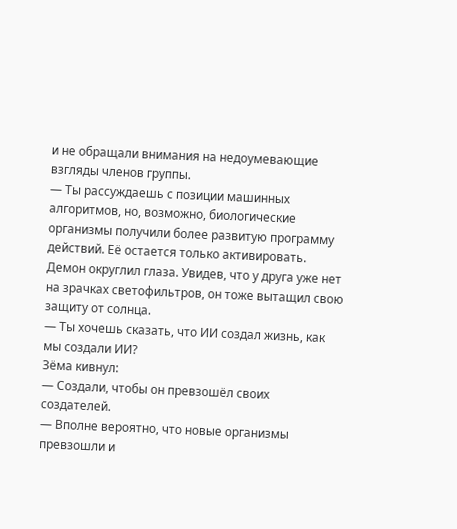и не обращали внимания на недоумевающие взгляды членов группы.
— Ты рассуждаешь с позиции машинных алгоритмов, но, возможно, биологические организмы получили более развитую программу действий. Её остается только активировать.
Демон округлил глаза. Увидев, что у друга уже нет на зрачках светофильтров, он тоже вытащил свою защиту от солнца.
— Ты хочешь сказать, что ИИ создал жизнь, как мы создали ИИ?
Зёма кивнул:
— Создали, чтобы он превзошёл своих создателей.
— Вполне вероятно, что новые организмы превзошли и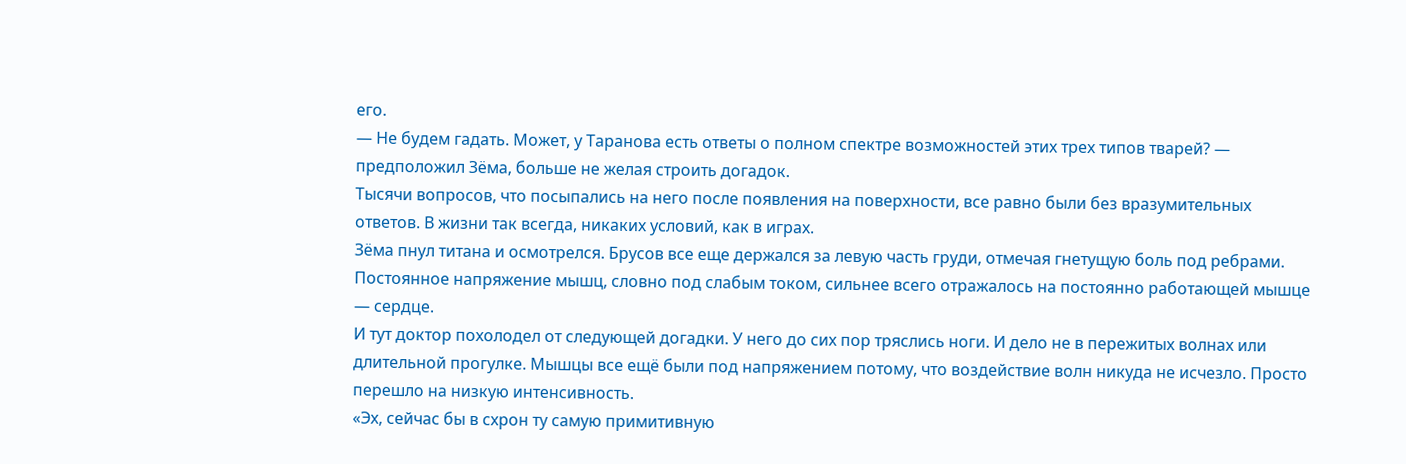его.
— Не будем гадать. Может, у Таранова есть ответы о полном спектре возможностей этих трех типов тварей? — предположил Зёма, больше не желая строить догадок.
Тысячи вопросов, что посыпались на него после появления на поверхности, все равно были без вразумительных ответов. В жизни так всегда, никаких условий, как в играх.
Зёма пнул титана и осмотрелся. Брусов все еще держался за левую часть груди, отмечая гнетущую боль под ребрами. Постоянное напряжение мышц, словно под слабым током, сильнее всего отражалось на постоянно работающей мышце — сердце.
И тут доктор похолодел от следующей догадки. У него до сих пор тряслись ноги. И дело не в пережитых волнах или длительной прогулке. Мышцы все ещё были под напряжением потому, что воздействие волн никуда не исчезло. Просто перешло на низкую интенсивность.
«Эх, сейчас бы в схрон ту самую примитивную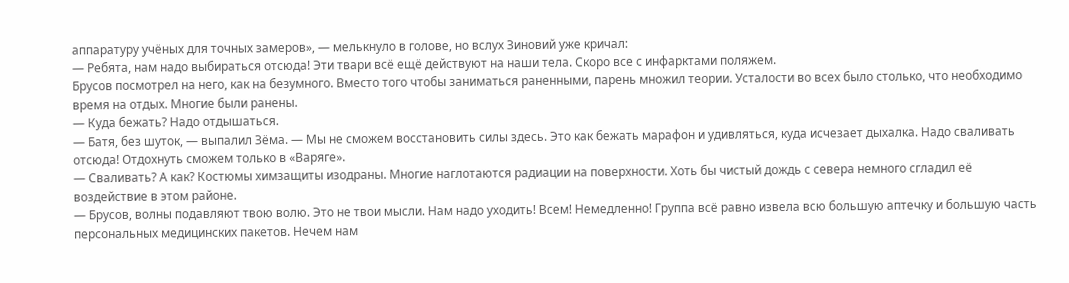аппаратуру учёных для точных замеров», — мелькнуло в голове, но вслух Зиновий уже кричал:
— Ребята, нам надо выбираться отсюда! Эти твари всё ещё действуют на наши тела. Скоро все с инфарктами поляжем.
Брусов посмотрел на него, как на безумного. Вместо того чтобы заниматься раненными, парень множил теории. Усталости во всех было столько, что необходимо время на отдых. Многие были ранены.
— Куда бежать? Надо отдышаться.
— Батя, без шуток, — выпалил Зёма. — Мы не сможем восстановить силы здесь. Это как бежать марафон и удивляться, куда исчезает дыхалка. Надо сваливать отсюда! Отдохнуть сможем только в «Варяге».
— Сваливать? А как? Костюмы химзащиты изодраны. Многие наглотаются радиации на поверхности. Хоть бы чистый дождь с севера немного сгладил её воздействие в этом районе.
— Брусов, волны подавляют твою волю. Это не твои мысли. Нам надо уходить! Всем! Немедленно! Группа всё равно извела всю большую аптечку и большую часть персональных медицинских пакетов. Нечем нам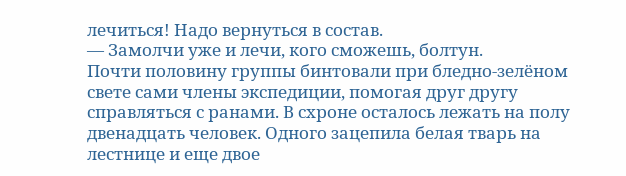лечиться! Надо вернуться в состав.
— Замолчи уже и лечи, кого сможешь, болтун.
Почти половину группы бинтовали при бледно-зелёном свете сами члены экспедиции, помогая друг другу справляться с ранами. В схроне осталось лежать на полу двенадцать человек. Одного зацепила белая тварь на лестнице и еще двое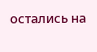остались на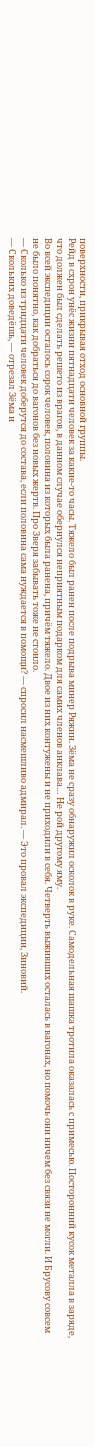поверхности, прикрывая отход основной группы.
Рейд в схрон унёс жизни пятнадцати человек за какие-то часы. Тяжело был ранен после подрыва минер Ряжин. Зёма не сразу обнаружил осколок в руке. Самодельная шашка тротила оказалась с примесью. Посторонний кусок металла в заряде, что должен был сделать решето из врагов, в данном случае обернулся неприятным подарком для самих членов анклава… Не рой другому яму.
Во всей экспедиции осталось сорок человек, половина из которых была ранена, причём тяжело. Двое из них контужены и не приходили в себя. Четверть выживших осталась в вагонах, но помочь они ничем без связи не могли. И Брусову совсем не было понятно, как добраться до вагонов без новых жертв. Про Зверя забывать тоже не стоило.
— Сколько из тридцати человек доберутся до состава, если половина сама нуждается в помощи? — спросил насмешливо адмирал. — Это провал экспедиции, Зиновий.
— Скольких доведёшь, — отрезал Зёма и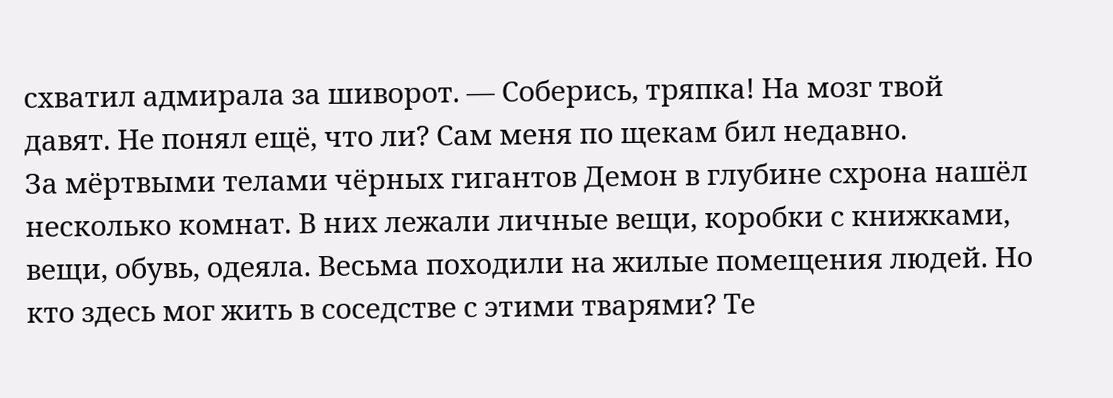схватил адмирала за шиворот. — Соберись, тряпка! На мозг твой давят. Не понял ещё, что ли? Сам меня по щекам бил недавно.
За мёртвыми телами чёрных гигантов Демон в глубине схрона нашёл несколько комнат. В них лежали личные вещи, коробки с книжками, вещи, обувь, одеяла. Весьма походили на жилые помещения людей. Но кто здесь мог жить в соседстве с этими тварями? Те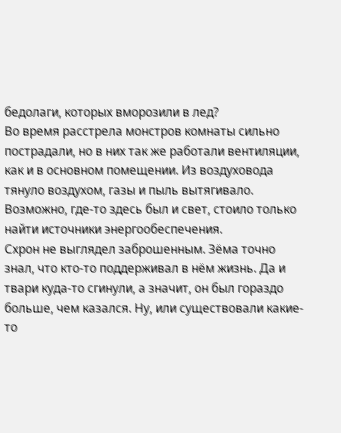бедолаги, которых вморозили в лед?
Во время расстрела монстров комнаты сильно пострадали, но в них так же работали вентиляции, как и в основном помещении. Из воздуховода тянуло воздухом, газы и пыль вытягивало. Возможно, где-то здесь был и свет, стоило только найти источники энергообеспечения.
Схрон не выглядел заброшенным. Зёма точно знал, что кто-то поддерживал в нём жизнь. Да и твари куда-то сгинули, а значит, он был гораздо больше, чем казался. Ну, или существовали какие-то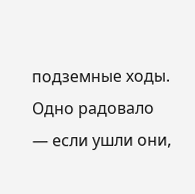подземные ходы. Одно радовало — если ушли они,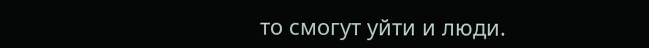то смогут уйти и люди.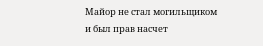Майор не стал могильщиком и был прав насчет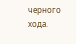черного хода.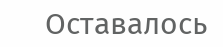Оставалось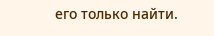его только найти.